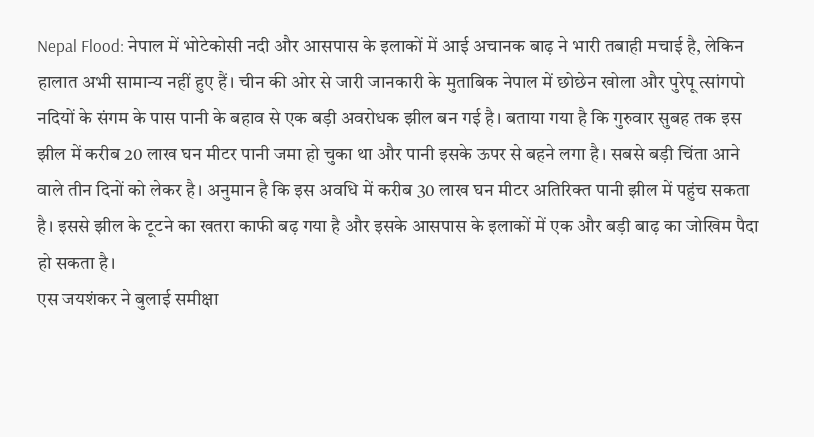Nepal Flood: नेपाल में भोटेकोसी नदी और आसपास के इलाकों में आई अचानक बाढ़ ने भारी तबाही मचाई है, लेकिन हालात अभी सामान्य नहीं हुए हैं। चीन की ओर से जारी जानकारी के मुताबिक नेपाल में छोछेन खोला और पुरेपू त्सांगपो नदियों के संगम के पास पानी के बहाव से एक बड़ी अवरोधक झील बन गई है। बताया गया है कि गुरुवार सुबह तक इस झील में करीब 20 लाख घन मीटर पानी जमा हो चुका था और पानी इसके ऊपर से बहने लगा है। सबसे बड़ी चिंता आने वाले तीन दिनों को लेकर है। अनुमान है कि इस अवधि में करीब 30 लाख घन मीटर अतिरिक्त पानी झील में पहुंच सकता है। इससे झील के टूटने का खतरा काफी बढ़ गया है और इसके आसपास के इलाकों में एक और बड़ी बाढ़ का जोखिम पैदा हो सकता है।
एस जयशंकर ने बुलाई समीक्षा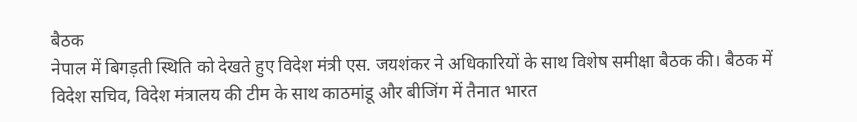बैठक
नेपाल में बिगड़ती स्थिति को देखते हुए विदेश मंत्री एस. जयशंकर ने अधिकारियों के साथ विशेष समीक्षा बैठक की। बैठक में विदेश सचिव, विदेश मंत्रालय की टीम के साथ काठमांडू और बीजिंग में तैनात भारत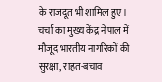के राजदूत भी शामिल हुए। चर्चा का मुख्य केंद्र नेपाल में मौजूद भारतीय नागरिकों की सुरक्षा, राहत-बचाव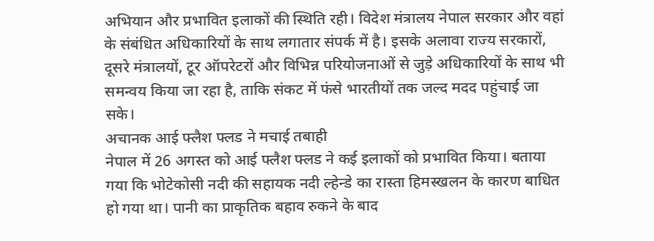अभियान और प्रभावित इलाकों की स्थिति रही। विदेश मंत्रालय नेपाल सरकार और वहां के संबंधित अधिकारियों के साथ लगातार संपर्क में है। इसके अलावा राज्य सरकारों, दूसरे मंत्रालयों, टूर ऑपरेटरों और विभिन्न परियोजनाओं से जुड़े अधिकारियों के साथ भी समन्वय किया जा रहा है, ताकि संकट में फंसे भारतीयों तक जल्द मदद पहुंचाई जा सके।
अचानक आई फ्लैश फ्लड ने मचाई तबाही
नेपाल में 26 अगस्त को आई फ्लैश फ्लड ने कई इलाकों को प्रभावित किया। बताया गया कि भोटेकोसी नदी की सहायक नदी ल्हेन्डे का रास्ता हिमस्खलन के कारण बाधित हो गया था। पानी का प्राकृतिक बहाव रुकने के बाद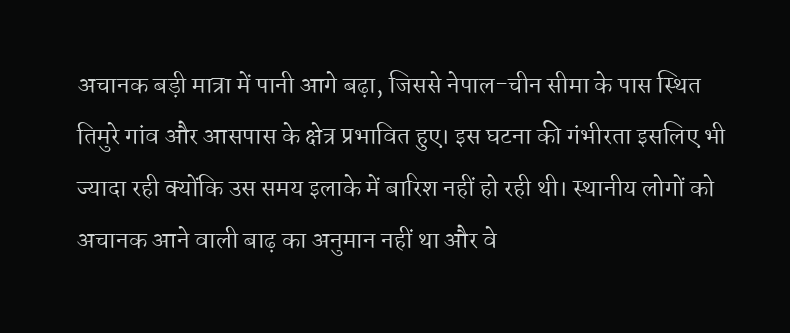अचानक बड़ी मात्रा में पानी आगे बढ़ा, जिससे नेपाल-चीन सीमा के पास स्थित तिमुरे गांव और आसपास के क्षेत्र प्रभावित हुए। इस घटना की गंभीरता इसलिए भी ज्यादा रही क्योंकि उस समय इलाके में बारिश नहीं हो रही थी। स्थानीय लोगों को अचानक आने वाली बाढ़ का अनुमान नहीं था और वे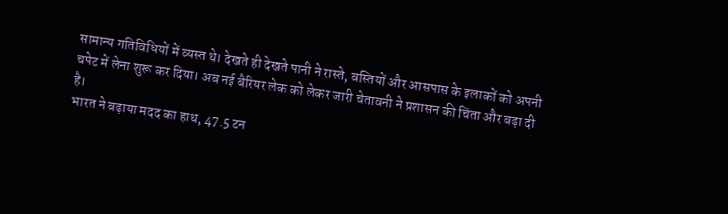सामान्य गतिविधियों में व्यस्त थे। देखते ही देखते पानी ने रास्ते, बस्तियों और आसपास के इलाकों को अपनी चपेट में लेना शुरू कर दिया। अब नई बैरियर लेक को लेकर जारी चेतावनी ने प्रशासन की चिंता और बढ़ा दी है।
भारत ने बढ़ाया मदद का हाथ, 47.5 टन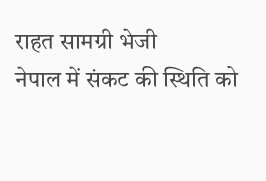राहत सामग्री भेजी
नेपाल में संकट की स्थिति को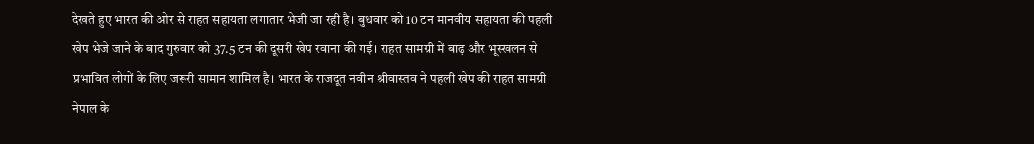देखते हुए भारत की ओर से राहत सहायता लगातार भेजी जा रही है। बुधवार को 10 टन मानवीय सहायता की पहली खेप भेजे जाने के बाद गुरुवार को 37.5 टन की दूसरी खेप रवाना की गई। राहत सामग्री में बाढ़ और भूस्खलन से प्रभावित लोगों के लिए जरूरी सामान शामिल है। भारत के राजदूत नवीन श्रीवास्तव ने पहली खेप की राहत सामग्री नेपाल के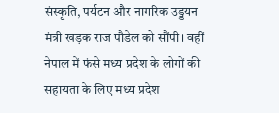संस्कृति, पर्यटन और नागरिक उड्डयन मंत्री खड़क राज पौडेल को सौंपी। वहीं नेपाल में फंसे मध्य प्रदेश के लोगों की सहायता के लिए मध्य प्रदेश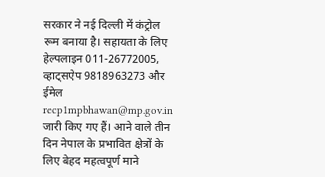सरकार ने नई दिल्ली में कंट्रोल रूम बनाया है। सहायता के लिए हेल्पलाइन 011-26772005, व्हाट्सऐप 9818963273 और ईमेल recp1mpbhawan@mp.gov.in जारी किए गए हैं। आने वाले तीन दिन नेपाल के प्रभावित क्षेत्रों के लिए बेहद महत्वपूर्ण माने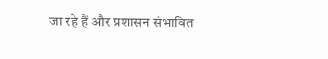जा रहे हैं और प्रशासन संभावित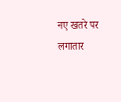नए खतरे पर लगातार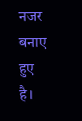नजर बनाए हुए है।